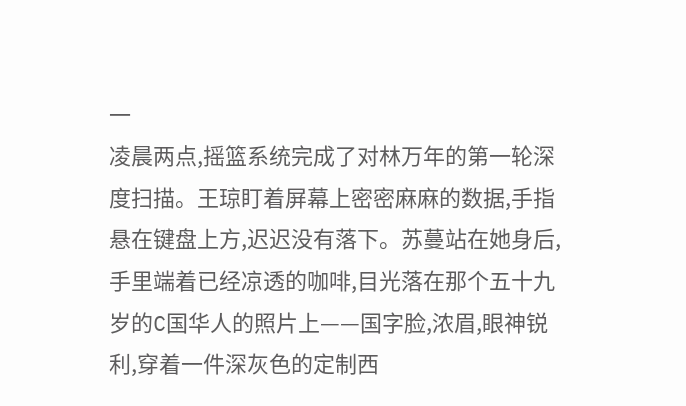一
凌晨两点,摇篮系统完成了对林万年的第一轮深度扫描。王琼盯着屏幕上密密麻麻的数据,手指悬在键盘上方,迟迟没有落下。苏蔓站在她身后,手里端着已经凉透的咖啡,目光落在那个五十九岁的C国华人的照片上——国字脸,浓眉,眼神锐利,穿着一件深灰色的定制西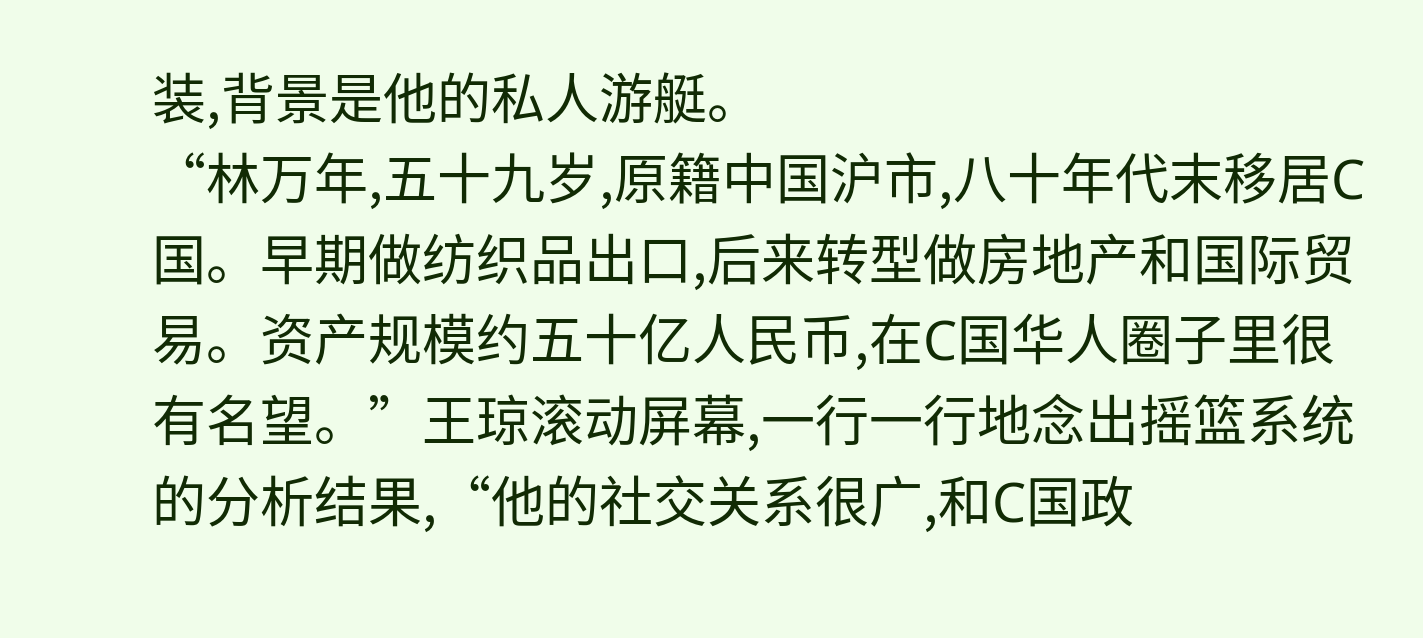装,背景是他的私人游艇。
“林万年,五十九岁,原籍中国沪市,八十年代末移居C国。早期做纺织品出口,后来转型做房地产和国际贸易。资产规模约五十亿人民币,在C国华人圈子里很有名望。”王琼滚动屏幕,一行一行地念出摇篮系统的分析结果,“他的社交关系很广,和C国政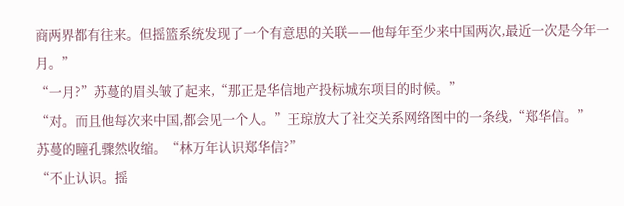商两界都有往来。但摇篮系统发现了一个有意思的关联——他每年至少来中国两次,最近一次是今年一月。”
“一月?”苏蔓的眉头皱了起来,“那正是华信地产投标城东项目的时候。”
“对。而且他每次来中国,都会见一个人。”王琼放大了社交关系网络图中的一条线,“郑华信。”
苏蔓的瞳孔骤然收缩。“林万年认识郑华信?”
“不止认识。摇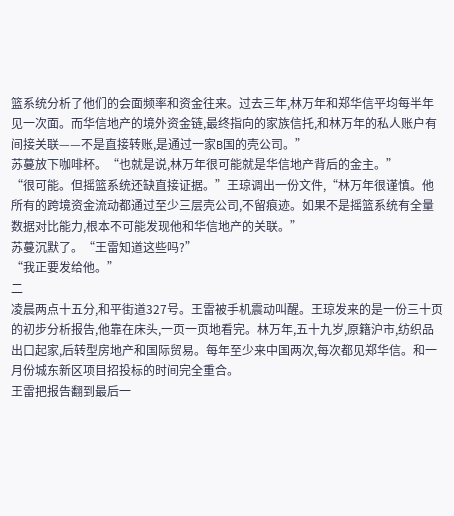篮系统分析了他们的会面频率和资金往来。过去三年,林万年和郑华信平均每半年见一次面。而华信地产的境外资金链,最终指向的家族信托,和林万年的私人账户有间接关联——不是直接转账,是通过一家B国的壳公司。”
苏蔓放下咖啡杯。“也就是说,林万年很可能就是华信地产背后的金主。”
“很可能。但摇篮系统还缺直接证据。”王琼调出一份文件,“林万年很谨慎。他所有的跨境资金流动都通过至少三层壳公司,不留痕迹。如果不是摇篮系统有全量数据对比能力,根本不可能发现他和华信地产的关联。”
苏蔓沉默了。“王雷知道这些吗?”
“我正要发给他。”
二
凌晨两点十五分,和平街道327号。王雷被手机震动叫醒。王琼发来的是一份三十页的初步分析报告,他靠在床头,一页一页地看完。林万年,五十九岁,原籍沪市,纺织品出口起家,后转型房地产和国际贸易。每年至少来中国两次,每次都见郑华信。和一月份城东新区项目招投标的时间完全重合。
王雷把报告翻到最后一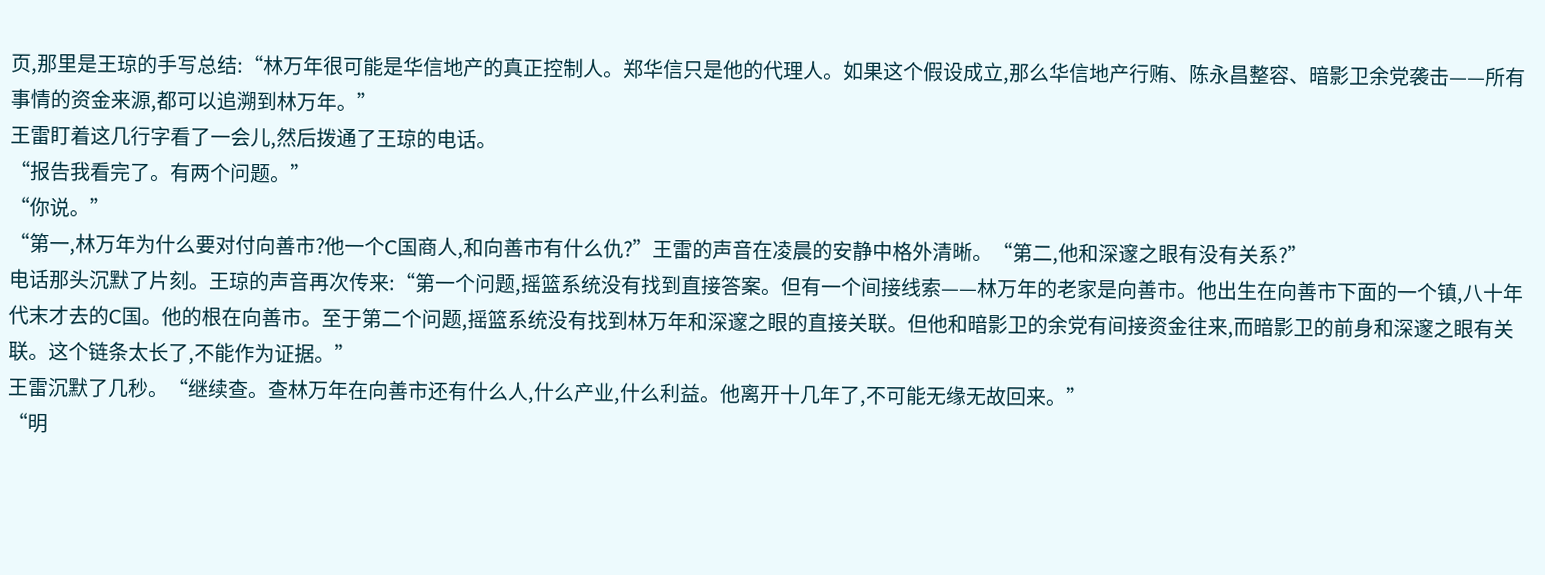页,那里是王琼的手写总结:“林万年很可能是华信地产的真正控制人。郑华信只是他的代理人。如果这个假设成立,那么华信地产行贿、陈永昌整容、暗影卫余党袭击——所有事情的资金来源,都可以追溯到林万年。”
王雷盯着这几行字看了一会儿,然后拨通了王琼的电话。
“报告我看完了。有两个问题。”
“你说。”
“第一,林万年为什么要对付向善市?他一个C国商人,和向善市有什么仇?”王雷的声音在凌晨的安静中格外清晰。“第二,他和深邃之眼有没有关系?”
电话那头沉默了片刻。王琼的声音再次传来:“第一个问题,摇篮系统没有找到直接答案。但有一个间接线索——林万年的老家是向善市。他出生在向善市下面的一个镇,八十年代末才去的C国。他的根在向善市。至于第二个问题,摇篮系统没有找到林万年和深邃之眼的直接关联。但他和暗影卫的余党有间接资金往来,而暗影卫的前身和深邃之眼有关联。这个链条太长了,不能作为证据。”
王雷沉默了几秒。“继续查。查林万年在向善市还有什么人,什么产业,什么利益。他离开十几年了,不可能无缘无故回来。”
“明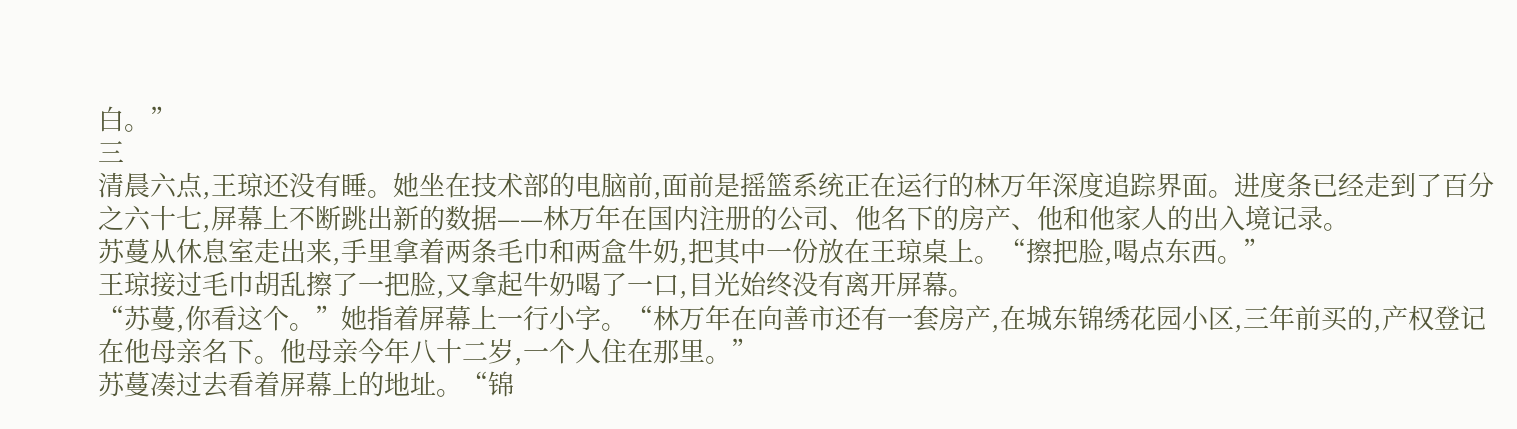白。”
三
清晨六点,王琼还没有睡。她坐在技术部的电脑前,面前是摇篮系统正在运行的林万年深度追踪界面。进度条已经走到了百分之六十七,屏幕上不断跳出新的数据——林万年在国内注册的公司、他名下的房产、他和他家人的出入境记录。
苏蔓从休息室走出来,手里拿着两条毛巾和两盒牛奶,把其中一份放在王琼桌上。“擦把脸,喝点东西。”
王琼接过毛巾胡乱擦了一把脸,又拿起牛奶喝了一口,目光始终没有离开屏幕。
“苏蔓,你看这个。”她指着屏幕上一行小字。“林万年在向善市还有一套房产,在城东锦绣花园小区,三年前买的,产权登记在他母亲名下。他母亲今年八十二岁,一个人住在那里。”
苏蔓凑过去看着屏幕上的地址。“锦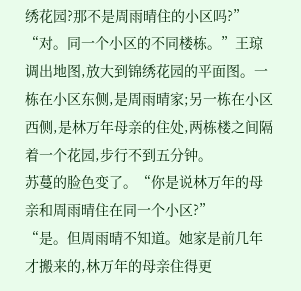绣花园?那不是周雨晴住的小区吗?”
“对。同一个小区的不同楼栋。”王琼调出地图,放大到锦绣花园的平面图。一栋在小区东侧,是周雨晴家;另一栋在小区西侧,是林万年母亲的住处,两栋楼之间隔着一个花园,步行不到五分钟。
苏蔓的脸色变了。“你是说林万年的母亲和周雨晴住在同一个小区?”
“是。但周雨晴不知道。她家是前几年才搬来的,林万年的母亲住得更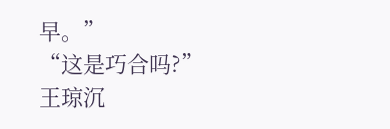早。”
“这是巧合吗?”
王琼沉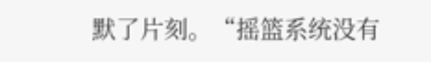默了片刻。“摇篮系统没有